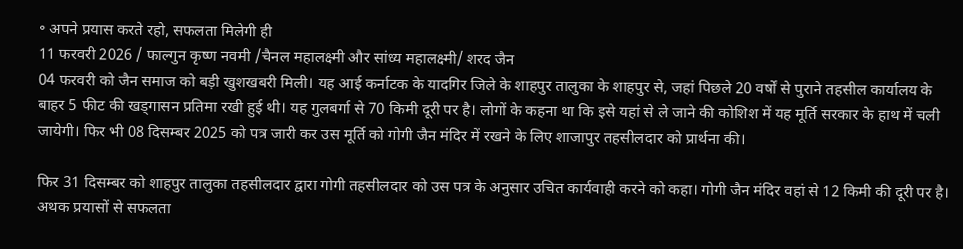॰ अपने प्रयास करते रहो, सफलता मिलेगी ही
11 फरवरी 2026 / फाल्गुन कृष्ण नवमी /चैनल महालक्ष्मी और सांध्य महालक्ष्मी/ शरद जैन
04 फरवरी को जैन समाज को बड़ी खुशखबरी मिली। यह आई कर्नाटक के यादगिर जिले के शाहपुर तालुका के शाहपुर से, जहां पिछले 20 वर्षों से पुराने तहसील कार्यालय के बाहर 5 फीट की खड्गासन प्रतिमा रखी हुई थी। यह गुलबर्गा से 70 किमी दूरी पर है। लोगों के कहना था कि इसे यहां से ले जाने की कोशिश में यह मूर्ति सरकार के हाथ में चली जायेगी। फिर भी 08 दिसम्बर 2025 को पत्र जारी कर उस मूर्ति को गोगी जैन मंदिर में रखने के लिए शाजापुर तहसीलदार को प्रार्थना की।

फिर 31 दिसम्बर को शाहपुर तालुका तहसीलदार द्वारा गोगी तहसीलदार को उस पत्र के अनुसार उचित कार्यवाही करने को कहा। गोगी जैन मंदिर वहां से 12 किमी की दूरी पर है। अथक प्रयासों से सफलता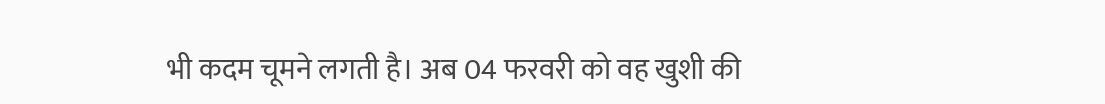भी कदम चूमने लगती है। अब 04 फरवरी को वह खुशी की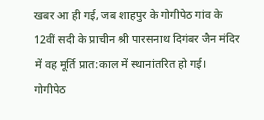खबर आ ही गई, जब शाहपुर के गोगीपेठ गांव के 12वीं सदी के प्राचीन श्री पारसनाथ दिगंबर जैन मंदिर में वह मूर्ति प्रात:काल में स्थानांतरित हो गई।
गोगीपेठ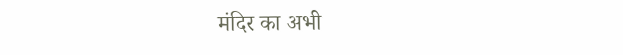मंदिर का अभी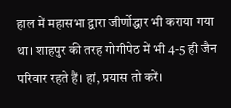हाल में महासभा द्वारा जीर्णोद्धार भी कराया गया था। शाहपुर की तरह गोगीपेठ में भी 4-5 ही जैन परिवार रहते हैं। हां, प्रयास तो करें।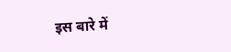इस बारे में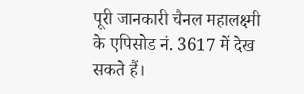पूरी जानकारी चैनल महालक्ष्मी के एपिसोड नं. 3617 में देख सकते हैं।